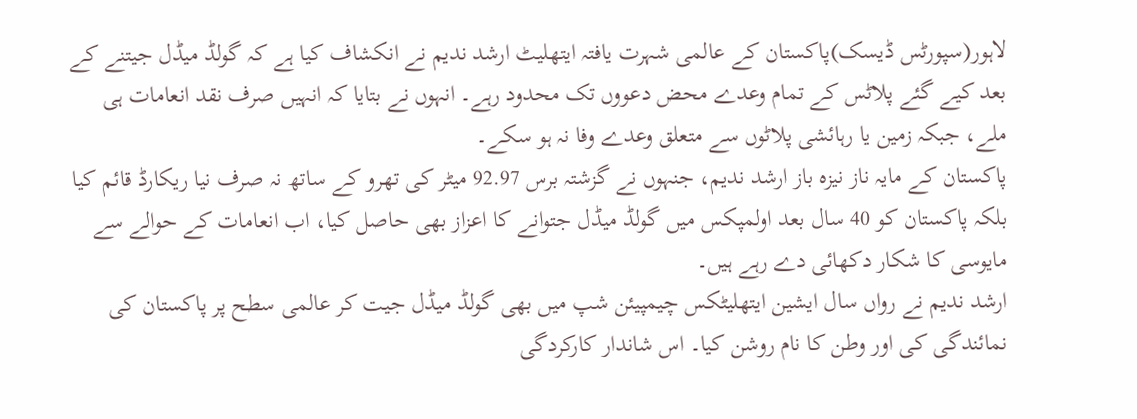لاہور(سپورٹس ڈیسک)پاکستان کے عالمی شہرت یافتہ ایتھلیٹ ارشد ندیم نے انکشاف کیا ہے کہ گولڈ میڈل جیتنے کے بعد کیے گئے پلاٹس کے تمام وعدے محض دعووں تک محدود رہے۔ انہوں نے بتایا کہ انہیں صرف نقد انعامات ہی ملے، جبکہ زمین یا رہائشی پلاٹوں سے متعلق وعدے وفا نہ ہو سکے۔
پاکستان کے مایہ ناز نیزہ باز ارشد ندیم، جنہوں نے گزشتہ برس 92.97 میٹر کی تھرو کے ساتھ نہ صرف نیا ریکارڈ قائم کیا بلکہ پاکستان کو 40 سال بعد اولمپکس میں گولڈ میڈل جتوانے کا اعزاز بھی حاصل کیا، اب انعامات کے حوالے سے مایوسی کا شکار دکھائی دے رہے ہیں۔
ارشد ندیم نے رواں سال ایشین ایتھلیٹکس چیمپیئن شپ میں بھی گولڈ میڈل جیت کر عالمی سطح پر پاکستان کی نمائندگی کی اور وطن کا نام روشن کیا۔ اس شاندار کارکردگی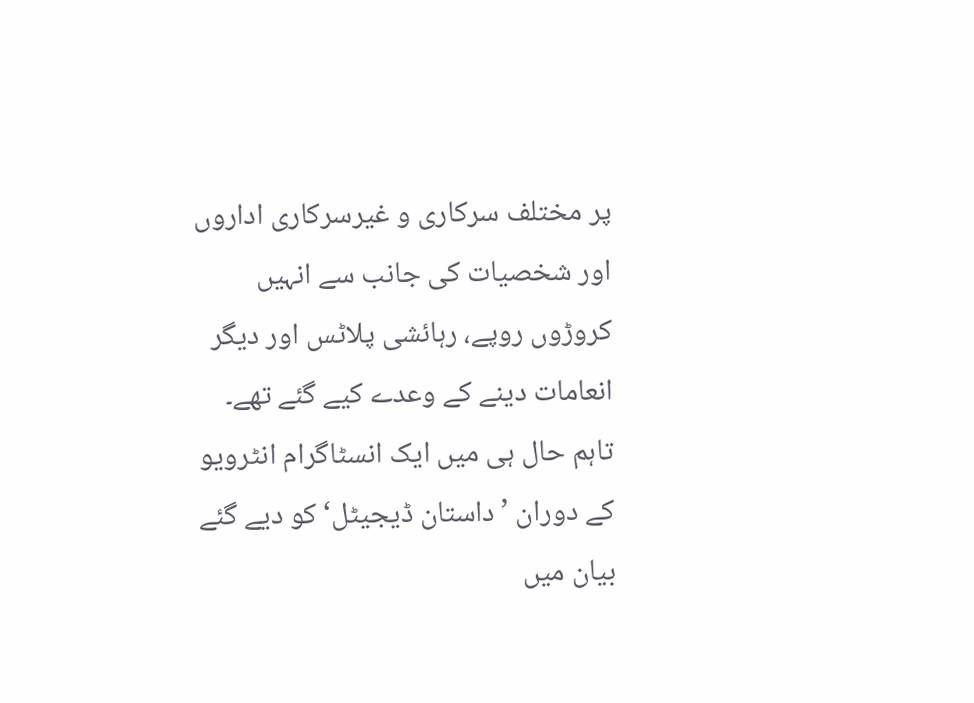پر مختلف سرکاری و غیرسرکاری اداروں اور شخصیات کی جانب سے انہیں کروڑوں روپے، رہائشی پلاٹس اور دیگر انعامات دینے کے وعدے کیے گئے تھے۔
تاہم حال ہی میں ایک انسٹاگرام انٹرویو کے دوران ’داستان ڈیجیٹل‘ کو دیے گئے بیان میں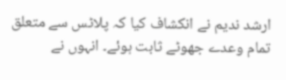ارشد ندیم نے انکشاف کیا کہ پلاٹس سے متعلق تمام وعدے جھوٹے ثابت ہوئے۔ انہوں نے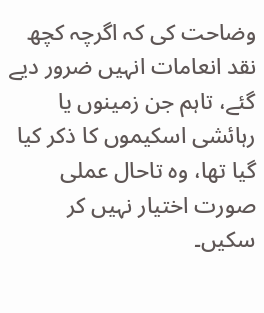وضاحت کی کہ اگرچہ کچھ نقد انعامات انہیں ضرور دیے گئے، تاہم جن زمینوں یا رہائشی اسکیموں کا ذکر کیا گیا تھا، وہ تاحال عملی صورت اختیار نہیں کر سکیں۔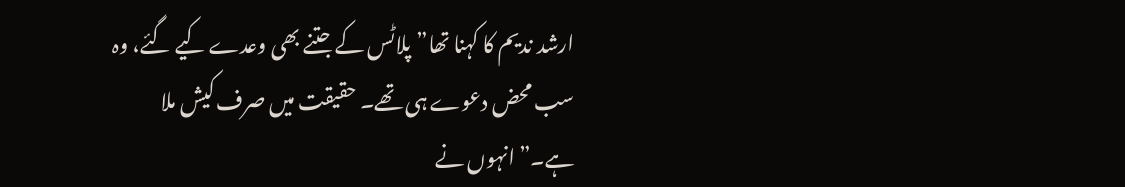ارشد ندیم کا کہنا تھا”پلاٹس کے جتنے بھی وعدے کیے گئے، وہ سب محض دعوے ہی تھے۔ حقیقت میں صرف کیش ملا ہے۔”انہوں نے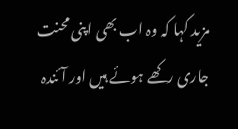مزید کہا کہ وہ اب بھی اپنی محنت جاری رکھے ہوئے ہیں اور آئندہ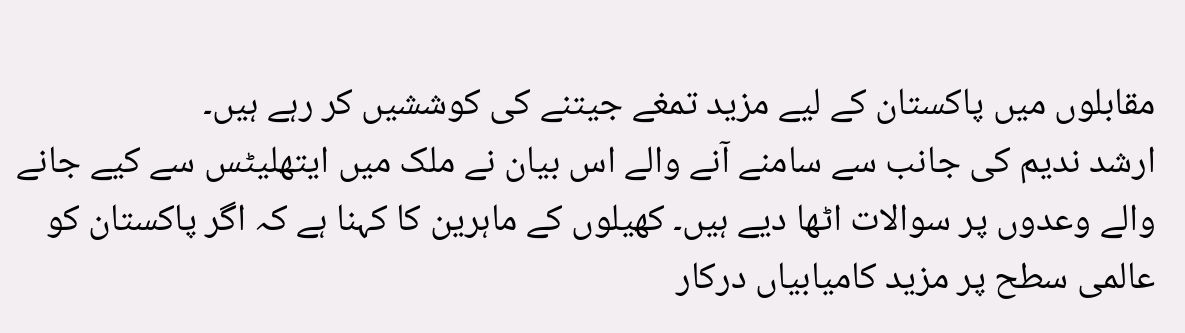مقابلوں میں پاکستان کے لیے مزید تمغے جیتنے کی کوششیں کر رہے ہیں۔
ارشد ندیم کی جانب سے سامنے آنے والے اس بیان نے ملک میں ایتھلیٹس سے کیے جانے والے وعدوں پر سوالات اٹھا دیے ہیں۔ کھیلوں کے ماہرین کا کہنا ہے کہ اگر پاکستان کو عالمی سطح پر مزید کامیابیاں درکار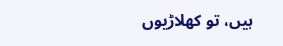ہیں، تو کھلاڑیوں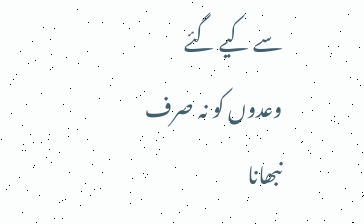سے کیے گئے وعدوں کو نہ صرف نبھانا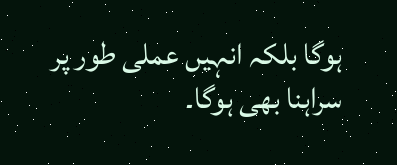ہوگا بلکہ انہیں عملی طور پر سراہنا بھی ہوگا۔